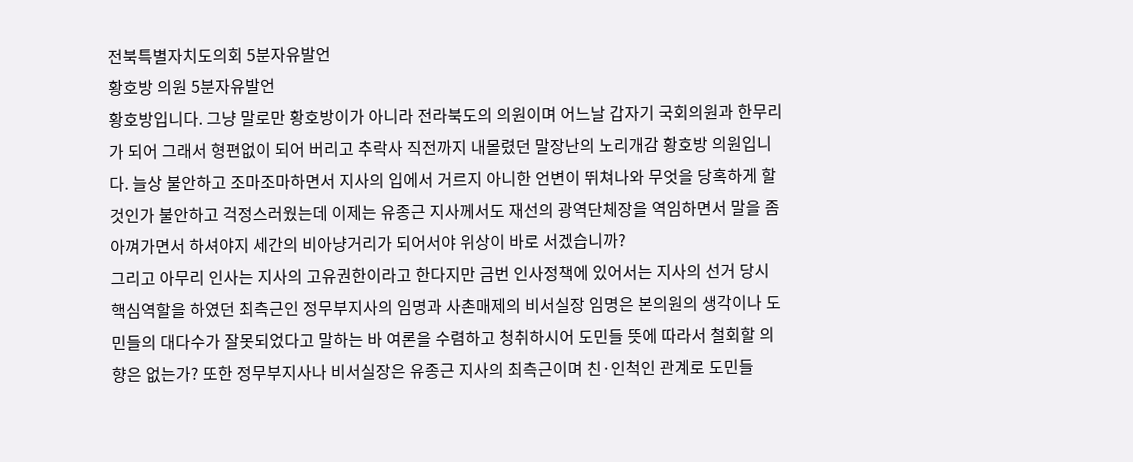전북특별자치도의회 5분자유발언
황호방 의원 5분자유발언
황호방입니다. 그냥 말로만 황호방이가 아니라 전라북도의 의원이며 어느날 갑자기 국회의원과 한무리가 되어 그래서 형편없이 되어 버리고 추락사 직전까지 내몰렸던 말장난의 노리개감 황호방 의원입니다. 늘상 불안하고 조마조마하면서 지사의 입에서 거르지 아니한 언변이 뛰쳐나와 무엇을 당혹하게 할 것인가 불안하고 걱정스러웠는데 이제는 유종근 지사께서도 재선의 광역단체장을 역임하면서 말을 좀 아껴가면서 하셔야지 세간의 비아냥거리가 되어서야 위상이 바로 서겠습니까?
그리고 아무리 인사는 지사의 고유권한이라고 한다지만 금번 인사정책에 있어서는 지사의 선거 당시 핵심역할을 하였던 최측근인 정무부지사의 임명과 사촌매제의 비서실장 임명은 본의원의 생각이나 도민들의 대다수가 잘못되었다고 말하는 바 여론을 수렴하고 청취하시어 도민들 뜻에 따라서 철회할 의향은 없는가? 또한 정무부지사나 비서실장은 유종근 지사의 최측근이며 친·인척인 관계로 도민들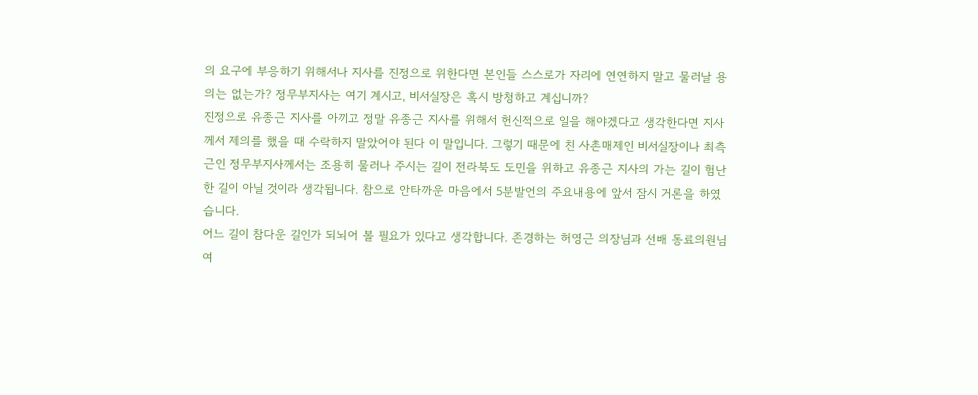의 요구에 부응하기 위해서나 지사를 진정으로 위한다면 본인들 스스로가 자리에 연연하지 말고 물러날 용의는 없는가? 정무부지사는 여기 계시고, 비서실장은 혹시 방청하고 계십니까?
진정으로 유종근 지사를 아끼고 정말 유종근 지사를 위해서 헌신적으로 일을 해야겠다고 생각한다면 지사께서 제의를 했을 때 수락하지 말았어야 된다 이 말입니다. 그렇기 때문에 친 사촌매제인 비서실장이나 최측근인 정무부지사께서는 조용히 물러나 주시는 길이 전라북도 도민을 위하고 유종근 지사의 가는 길이 험난한 길이 아닐 것이라 생각됩니다. 참으로 안타까운 마음에서 5분발언의 주요내용에 앞서 잠시 거론을 하였습니다.
어느 길이 참다운 길인가 되뇌어 볼 필요가 있다고 생각합니다. 존경하는 허영근 의장님과 선배 동료의원님 여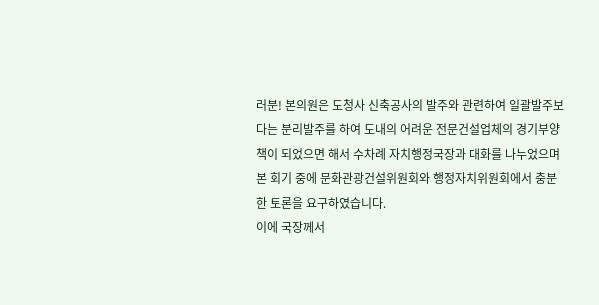러분! 본의원은 도청사 신축공사의 발주와 관련하여 일괄발주보다는 분리발주를 하여 도내의 어려운 전문건설업체의 경기부양책이 되었으면 해서 수차례 자치행정국장과 대화를 나누었으며 본 회기 중에 문화관광건설위원회와 행정자치위원회에서 충분한 토론을 요구하였습니다.
이에 국장께서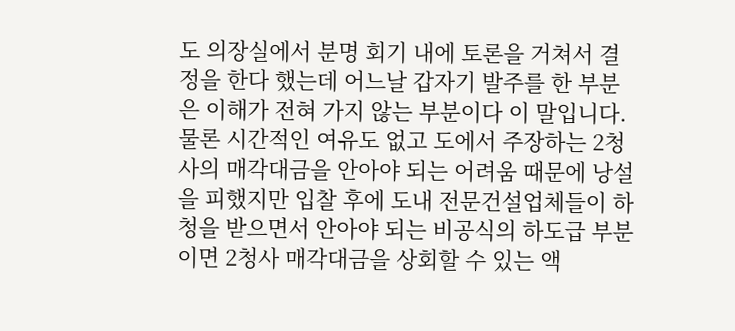도 의장실에서 분명 회기 내에 토론을 거쳐서 결정을 한다 했는데 어느날 갑자기 발주를 한 부분은 이해가 전혀 가지 않는 부분이다 이 말입니다. 물론 시간적인 여유도 없고 도에서 주장하는 2청사의 매각대금을 안아야 되는 어려움 때문에 낭설을 피했지만 입찰 후에 도내 전문건설업체들이 하청을 받으면서 안아야 되는 비공식의 하도급 부분이면 2청사 매각대금을 상회할 수 있는 액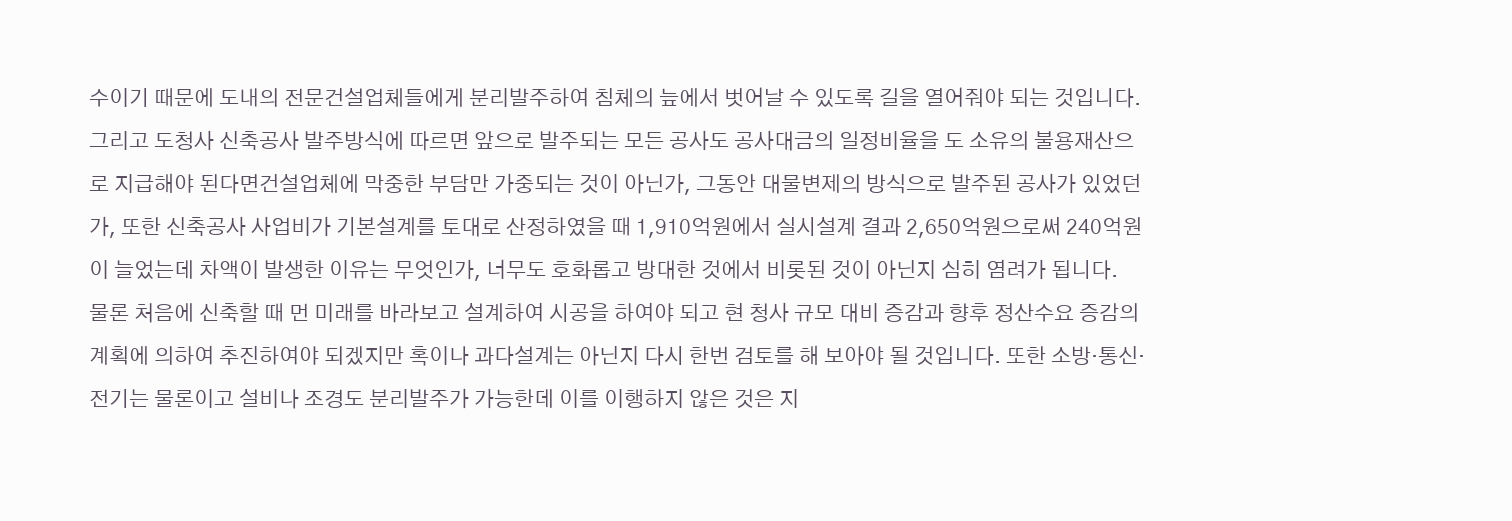수이기 때문에 도내의 전문건설업체들에게 분리발주하여 침체의 늪에서 벗어날 수 있도록 길을 열어줘야 되는 것입니다. 그리고 도청사 신축공사 발주방식에 따르면 앞으로 발주되는 모든 공사도 공사대금의 일정비율을 도 소유의 불용재산으로 지급해야 된다면건설업체에 막중한 부담만 가중되는 것이 아닌가, 그동안 대물변제의 방식으로 발주된 공사가 있었던가, 또한 신축공사 사업비가 기본설계를 토대로 산정하였을 때 1,910억원에서 실시설계 결과 2,650억원으로써 240억원이 늘었는데 차액이 발생한 이유는 무엇인가, 너무도 호화롭고 방대한 것에서 비롯된 것이 아닌지 심히 염려가 됩니다.
물론 처음에 신축할 때 먼 미래를 바라보고 설계하여 시공을 하여야 되고 현 청사 규모 대비 증감과 향후 정산수요 증감의 계획에 의하여 추진하여야 되겠지만 혹이나 과다설계는 아닌지 다시 한번 검토를 해 보아야 될 것입니다. 또한 소방·통신·전기는 물론이고 설비나 조경도 분리발주가 가능한데 이를 이행하지 않은 것은 지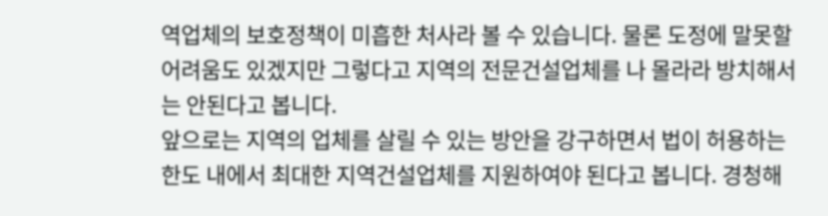역업체의 보호정책이 미흡한 처사라 볼 수 있습니다. 물론 도정에 말못할 어려움도 있겠지만 그렇다고 지역의 전문건설업체를 나 몰라라 방치해서는 안된다고 봅니다.
앞으로는 지역의 업체를 살릴 수 있는 방안을 강구하면서 법이 허용하는 한도 내에서 최대한 지역건설업체를 지원하여야 된다고 봅니다. 경청해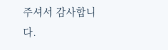주셔서 감사합니다.